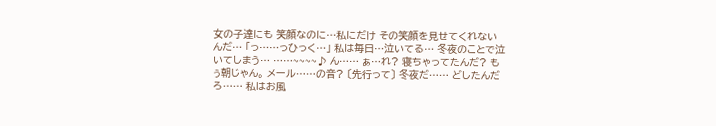女の子達にも 笑顔なのに…私にだけ その笑顔を見せてくれないんだ… 「っ……っひっく…」 私は毎日…泣いてる… 冬夜のことで泣いてしまう… ……~~~~♪ ん…… ぁ…れ? 寝ちゃってたんだ? もぅ朝じゃん。 メール……の音? 〔先行って〕 冬夜だ…… どしたんだろ…… 私はお風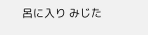呂に入り みじた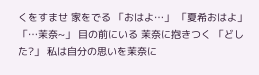くをすませ 家をでる 「おはよ…」 「夏希おはよ」 「…茉奈~」 目の前にいる 茉奈に抱きつく 「どした?」 私は自分の思いを茉奈に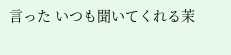言った いつも聞いてくれる茉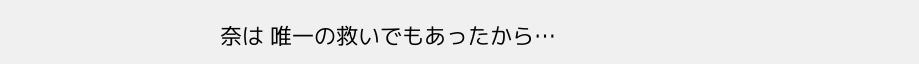奈は 唯一の救いでもあったから…